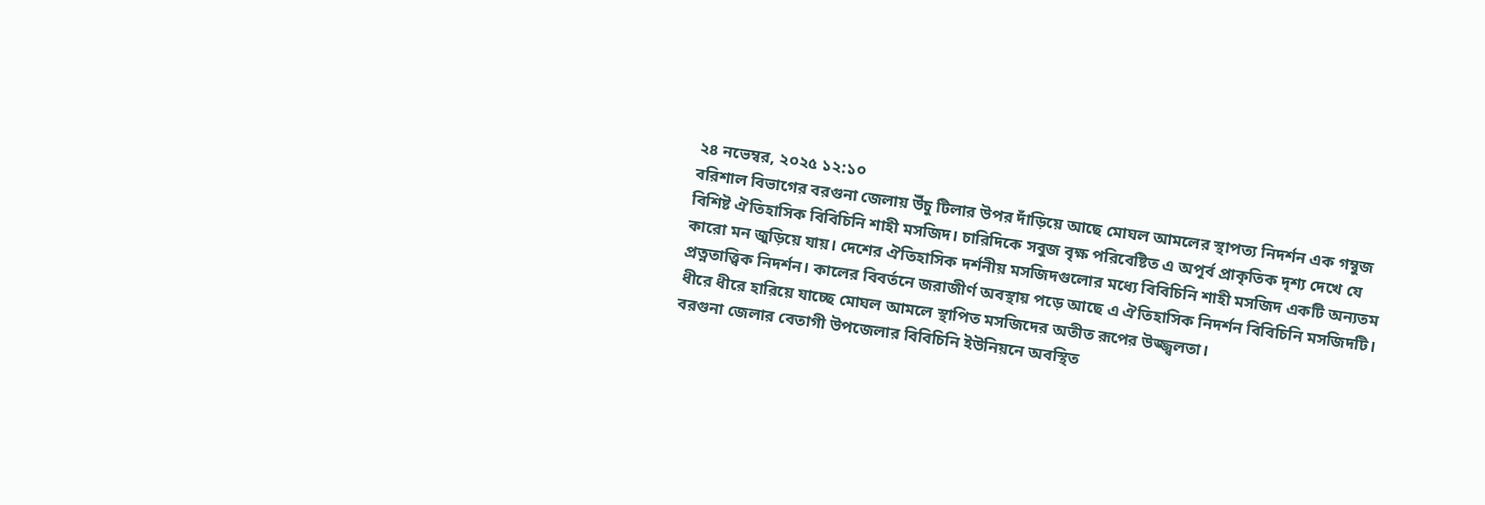২৪ নভেম্বর, ২০২৫ ১২:১০
বরিশাল বিভাগের বরগুনা জেলায় উঁচু টিলার উপর দাঁড়িয়ে আছে মোঘল আমলের স্থাপত্য নিদর্শন এক গম্বুজ বিশিষ্ট ঐতিহাসিক বিবিচিনি শাহী মসজিদ। চারিদিকে সবুজ বৃক্ষ পরিবেষ্টিত এ অপূর্ব প্রাকৃতিক দৃশ্য দেখে যে কারো মন জুড়িয়ে যায়। দেশের ঐতিহাসিক দর্শনীয় মসজিদগুলোর মধ্যে বিবিচিনি শাহী মসজিদ একটি অন্যতম প্রত্নতাত্ত্বিক নিদর্শন। কালের বিবর্তনে জরাজীর্ণ অবস্থায় পড়ে আছে এ ঐতিহাসিক নিদর্শন বিবিচিনি মসজিদটি। ধীরে ধীরে হারিয়ে যাচ্ছে মোঘল আমলে স্থাপিত মসজিদের অতীত রূপের উজ্জ্বলতা।
বরগুনা জেলার বেতাগী উপজেলার বিবিচিনি ইউনিয়নে অবস্থিত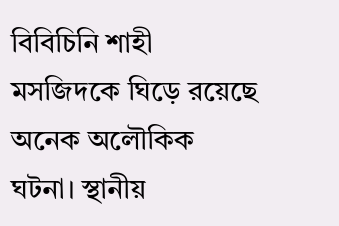বিবিচিনি শাহী মসজিদকে ঘিড়ে রয়েছে অনেক অলৌকিক ঘটনা। স্থানীয়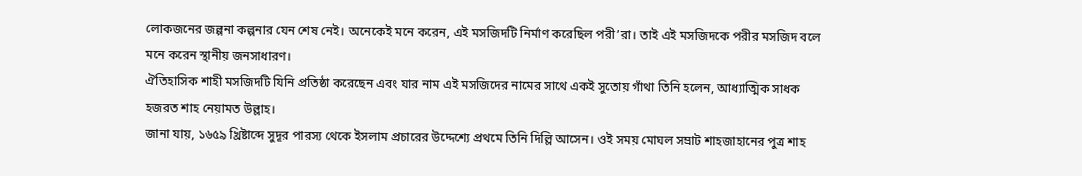লোকজনের জল্পনা কল্পনার যেন শেষ নেই। অনেকেই মনে করেন, এই মসজিদটি নির্মাণ করেছিল পরী’রা। তাই এই মসজিদকে পরীর মসজিদ বলে মনে করেন স্থানীয় জনসাধারণ।
ঐতিহাসিক শাহী মসজিদটি যিনি প্রতিষ্ঠা করেছেন এবং যার নাম এই মসজিদের নামের সাথে একই সুতোয় গাঁথা তিনি হলেন, আধ্যাত্মিক সাধক হজরত শাহ নেয়ামত উল্লাহ।
জানা যায়, ১৬৫৯ খ্রিষ্টাব্দে সুদূর পারস্য থেকে ইসলাম প্রচারের উদ্দেশ্যে প্রথমে তিনি দিল্লি আসেন। ওই সময় মোঘল সম্রাট শাহজাহানের পুত্র শাহ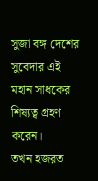সুজা বঙ্গ দেশের সুবেদার এই মহান সাধকের শিষ্যত্ব গ্রহণ করেন।
তখন হজরত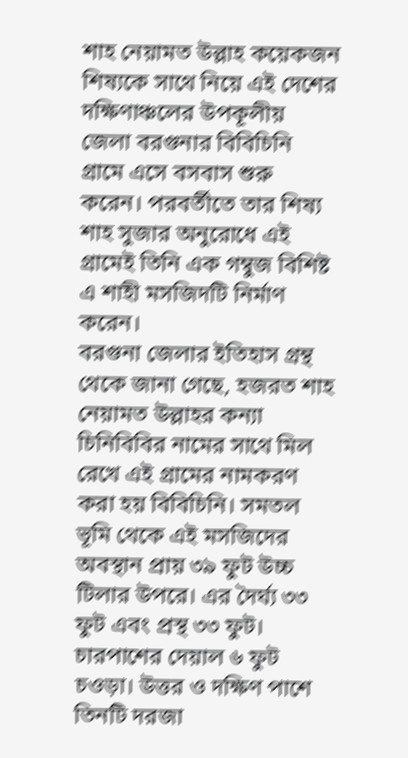শাহ নেয়ামত উল্লাহ কয়েকজন শিষ্যকে সাথে নিয়ে এই দেশের দক্ষিণাঞ্চলের উপকূলীয় জেলা বরগুনার বিবিচিনি গ্রামে এসে বসবাস শুরু করেন। পরবর্তীতে তার শিষ্য শাহ সুজার অনুরোধে এই গ্রামেই তিনি এক গম্বুজ বিশিষ্ট এ শাহী মসজিদটি নির্মাণ করেন।
বরগুনা জেলার ইতিহাস গ্রন্থ থেকে জানা গেছে, হজরত শাহ নেয়ামত উল্লাহর কন্যা চিনিবিবির নামের সাথে মিল রেখে এই গ্রামের নামকরণ করা হয় বিবিচিনি। সমতল ভূমি থেকে এই মসজিদের অবস্থান প্রায় ৩৯ ফুট উচ্চ টিলার উপরে। এর দৈর্ঘ্য ৩৩ ফুট এবং প্রস্থ ৩৩ ফুট। চারপাশের দেয়াল ৬ ফুট চওড়া। উত্তর ও দক্ষিণ পাশে তিনটি দরজা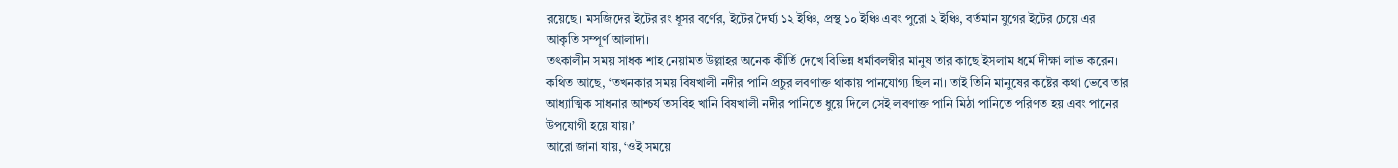রয়েছে। মসজিদের ইটের রং ধূসর বর্ণের, ইটের দৈর্ঘ্য ১২ ইঞ্চি, প্রস্থ ১০ ইঞ্চি এবং পুরো ২ ইঞ্চি, বর্তমান যুগের ইটের চেয়ে এর আকৃতি সম্পূর্ণ আলাদা।
তৎকালীন সময় সাধক শাহ নেয়ামত উল্লাহর অনেক কীর্তি দেখে বিভিন্ন ধর্মাবলম্বীর মানুষ তার কাছে ইসলাম ধর্মে দীক্ষা লাভ করেন। কথিত আছে, ‘তখনকার সময় বিষখালী নদীর পানি প্রচুর লবণাক্ত থাকায় পানযোগ্য ছিল না। তাই তিনি মানুষের কষ্টের কথা ভেবে তার আধ্যাত্মিক সাধনার আশ্চর্য তসবিহ খানি বিষখালী নদীর পানিতে ধুয়ে দিলে সেই লবণাক্ত পানি মিঠা পানিতে পরিণত হয় এবং পানের উপযোগী হয়ে যায়।’
আরো জানা যায়, ‘ওই সময়ে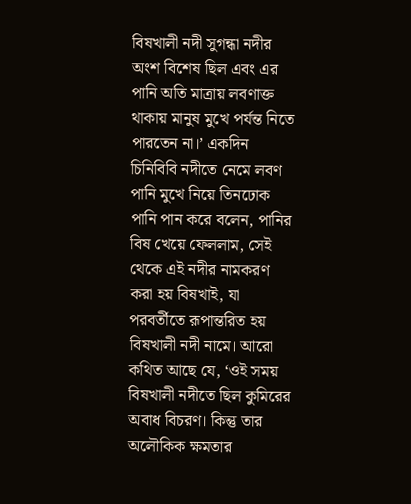বিষখালী নদী সুগন্ধা নদীর অংশ বিশেষ ছিল এবং এর পানি অতি মাত্রায় লবণাক্ত থাকায় মানুষ মুখে পর্যন্ত নিতে পারতেন না।’ একদিন চিনিবিবি নদীতে নেমে লবণ পানি মুখে নিয়ে তিনঢোক পানি পান করে বলেন, পানির বিষ খেয়ে ফেললাম, সেই থেকে এই নদীর নামকরণ করা হয় বিষখাই, যা পরবর্তীতে রূপান্তরিত হয় বিষখালী নদী নামে। আরো কথিত আছে যে, ‘ওই সময় বিষখালী নদীতে ছিল কুমিরের অবাধ বিচরণ। কিন্তু তার অলৌকিক ক্ষমতার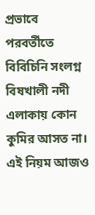প্রভাবে পরবর্তীতে বিবিচিনি সংলগ্ন বিষখালী নদী এলাকায় কোন কুমির আসত না। এই নিয়ম আজও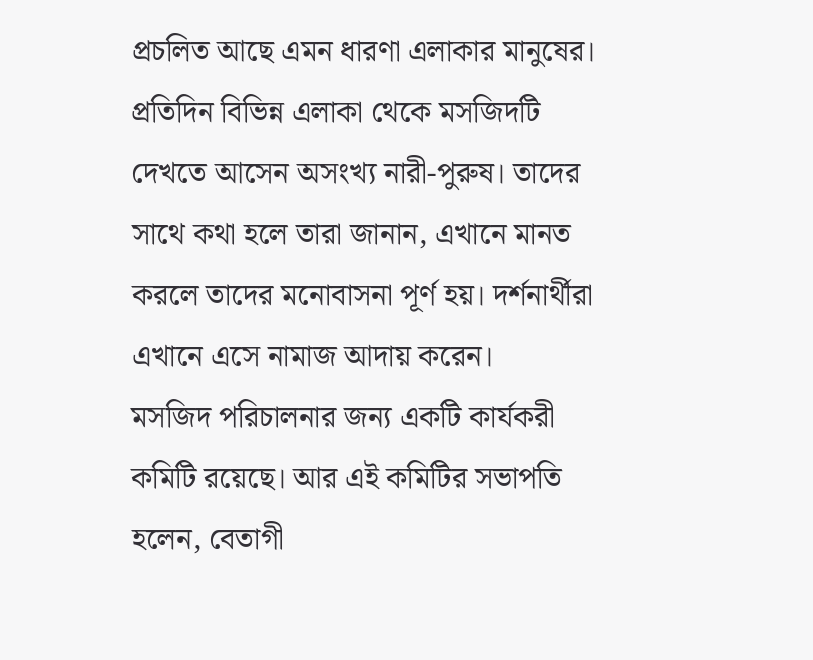প্রচলিত আছে এমন ধারণা এলাকার মানুষের।
প্রতিদিন বিভিন্ন এলাকা থেকে মসজিদটি দেখতে আসেন অসংখ্য নারী-পুরুষ। তাদের সাথে কথা হলে তারা জানান, এখানে মানত করলে তাদের মনোবাসনা পূর্ণ হয়। দর্শনার্থীরা এখানে এসে নামাজ আদায় করেন।
মসজিদ পরিচালনার জন্য একটি কার্যকরী কমিটি রয়েছে। আর এই কমিটির সভাপতি হলেন, বেতাগী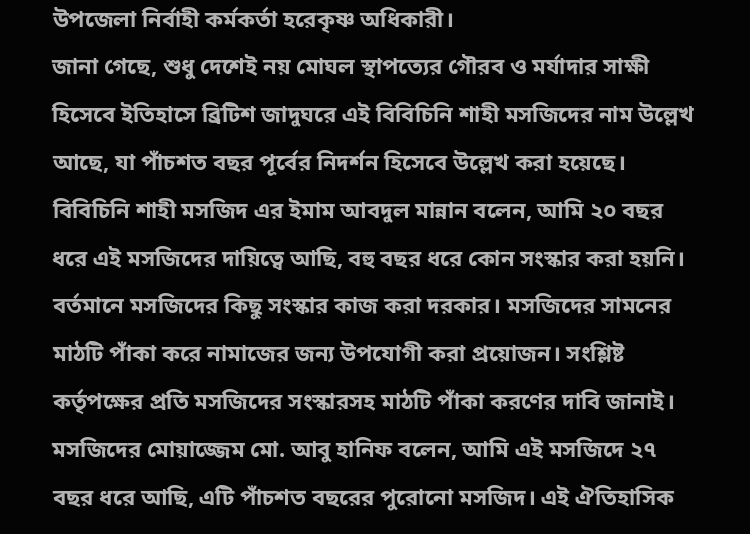উপজেলা নির্বাহী কর্মকর্তা হরেকৃষ্ণ অধিকারী।
জানা গেছে, শুধু দেশেই নয় মোঘল স্থাপত্যের গৌরব ও মর্যাদার সাক্ষী হিসেবে ইতিহাসে ব্রিটিশ জাদুঘরে এই বিবিচিনি শাহী মসজিদের নাম উল্লেখ আছে, যা পাঁচশত বছর পূর্বের নিদর্শন হিসেবে উল্লেখ করা হয়েছে।
বিবিচিনি শাহী মসজিদ এর ইমাম আবদুল মান্নান বলেন, আমি ২০ বছর ধরে এই মসজিদের দায়িত্বে আছি, বহু বছর ধরে কোন সংস্কার করা হয়নি। বর্তমানে মসজিদের কিছু সংস্কার কাজ করা দরকার। মসজিদের সামনের মাঠটি পাঁকা করে নামাজের জন্য উপযোগী করা প্রয়োজন। সংশ্লিষ্ট কর্তৃপক্ষের প্রতি মসজিদের সংস্কারসহ মাঠটি পাঁকা করণের দাবি জানাই।
মসজিদের মোয়াজ্জেম মো. আবু হানিফ বলেন, আমি এই মসজিদে ২৭ বছর ধরে আছি, এটি পাঁচশত বছরের পুরোনো মসজিদ। এই ঐতিহাসিক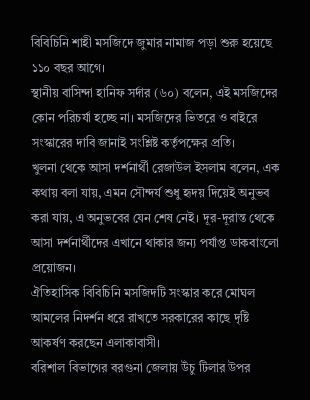বিবিচিনি শাহী মসজিদে জুমার নামাজ পড়া শুরু হয়েছে ১১০ বছর আগে।
স্থানীয় বাসিন্দা হানিফ সর্দার (৬০) বলেন, এই মসজিদের কোন পরিচর্যা হচ্ছে না। মসজিদের ভিতরে ও বাইরে সংস্কারের দাবি জানাই সংশ্লিষ্ট কর্তৃপক্ষের প্রতি।
খুলনা থেকে আসা দর্শনার্থী রেজাউল ইসলাম বলেন, এক কথায় বলা যায়, এমন সৌন্দর্য শুধু হৃদয় দিয়েই অনুভব করা যায়, এ অনুভবের যেন শেষ নেই। দূর-দূরান্ত থেকে আসা দর্শনার্থীদের এখানে থাকার জন্য পর্যাপ্ত ডাকবাংলো প্রয়োজন।
ঐতিহাসিক বিবিচিনি মসজিদটি সংস্কার করে মোঘল আমলের নিদর্শন ধরে রাখতে সরকারের কাছে দৃষ্টি আকর্ষণ করছেন এলাকাবাসী।
বরিশাল বিভাগের বরগুনা জেলায় উঁচু টিলার উপর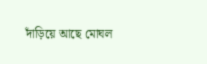দাঁড়িয়ে আছে মোঘল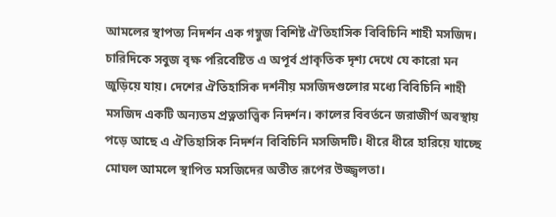আমলের স্থাপত্য নিদর্শন এক গম্বুজ বিশিষ্ট ঐতিহাসিক বিবিচিনি শাহী মসজিদ। চারিদিকে সবুজ বৃক্ষ পরিবেষ্টিত এ অপূর্ব প্রাকৃতিক দৃশ্য দেখে যে কারো মন জুড়িয়ে যায়। দেশের ঐতিহাসিক দর্শনীয় মসজিদগুলোর মধ্যে বিবিচিনি শাহী মসজিদ একটি অন্যতম প্রত্নতাত্ত্বিক নিদর্শন। কালের বিবর্তনে জরাজীর্ণ অবস্থায় পড়ে আছে এ ঐতিহাসিক নিদর্শন বিবিচিনি মসজিদটি। ধীরে ধীরে হারিয়ে যাচ্ছে মোঘল আমলে স্থাপিত মসজিদের অতীত রূপের উজ্জ্বলতা।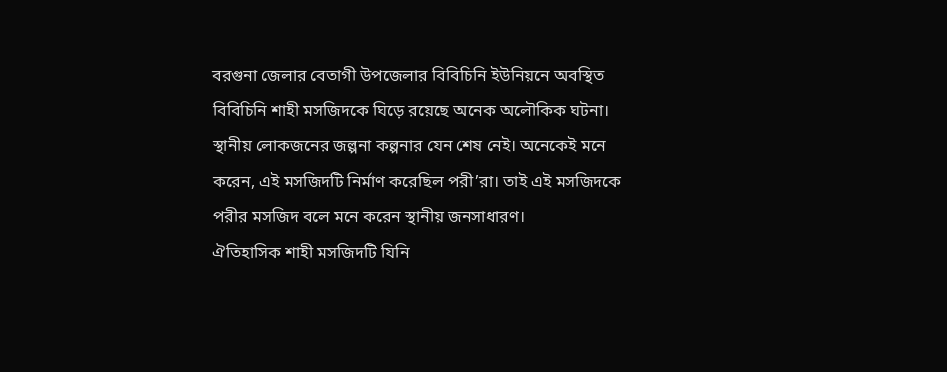বরগুনা জেলার বেতাগী উপজেলার বিবিচিনি ইউনিয়নে অবস্থিত বিবিচিনি শাহী মসজিদকে ঘিড়ে রয়েছে অনেক অলৌকিক ঘটনা। স্থানীয় লোকজনের জল্পনা কল্পনার যেন শেষ নেই। অনেকেই মনে করেন, এই মসজিদটি নির্মাণ করেছিল পরী’রা। তাই এই মসজিদকে পরীর মসজিদ বলে মনে করেন স্থানীয় জনসাধারণ।
ঐতিহাসিক শাহী মসজিদটি যিনি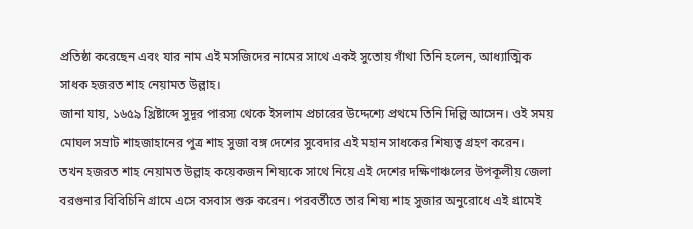প্রতিষ্ঠা করেছেন এবং যার নাম এই মসজিদের নামের সাথে একই সুতোয় গাঁথা তিনি হলেন, আধ্যাত্মিক সাধক হজরত শাহ নেয়ামত উল্লাহ।
জানা যায়, ১৬৫৯ খ্রিষ্টাব্দে সুদূর পারস্য থেকে ইসলাম প্রচারের উদ্দেশ্যে প্রথমে তিনি দিল্লি আসেন। ওই সময় মোঘল সম্রাট শাহজাহানের পুত্র শাহ সুজা বঙ্গ দেশের সুবেদার এই মহান সাধকের শিষ্যত্ব গ্রহণ করেন।
তখন হজরত শাহ নেয়ামত উল্লাহ কয়েকজন শিষ্যকে সাথে নিয়ে এই দেশের দক্ষিণাঞ্চলের উপকূলীয় জেলা বরগুনার বিবিচিনি গ্রামে এসে বসবাস শুরু করেন। পরবর্তীতে তার শিষ্য শাহ সুজার অনুরোধে এই গ্রামেই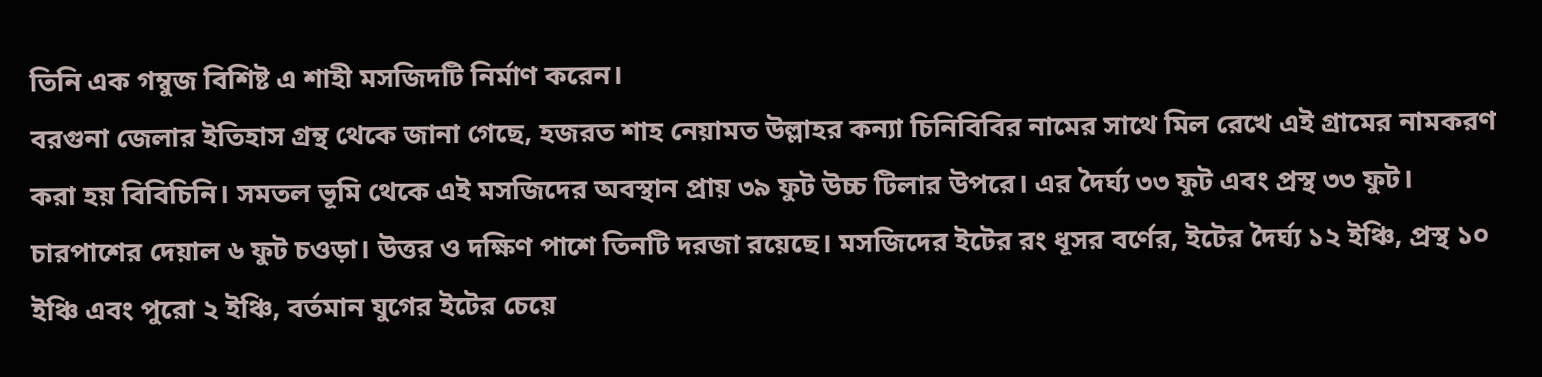তিনি এক গম্বুজ বিশিষ্ট এ শাহী মসজিদটি নির্মাণ করেন।
বরগুনা জেলার ইতিহাস গ্রন্থ থেকে জানা গেছে, হজরত শাহ নেয়ামত উল্লাহর কন্যা চিনিবিবির নামের সাথে মিল রেখে এই গ্রামের নামকরণ করা হয় বিবিচিনি। সমতল ভূমি থেকে এই মসজিদের অবস্থান প্রায় ৩৯ ফুট উচ্চ টিলার উপরে। এর দৈর্ঘ্য ৩৩ ফুট এবং প্রস্থ ৩৩ ফুট। চারপাশের দেয়াল ৬ ফুট চওড়া। উত্তর ও দক্ষিণ পাশে তিনটি দরজা রয়েছে। মসজিদের ইটের রং ধূসর বর্ণের, ইটের দৈর্ঘ্য ১২ ইঞ্চি, প্রস্থ ১০ ইঞ্চি এবং পুরো ২ ইঞ্চি, বর্তমান যুগের ইটের চেয়ে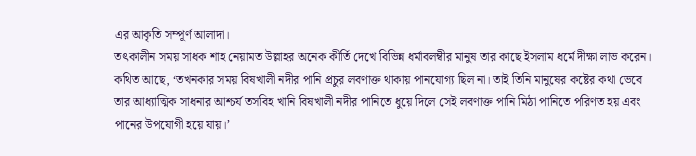এর আকৃতি সম্পূর্ণ আলাদা।
তৎকালীন সময় সাধক শাহ নেয়ামত উল্লাহর অনেক কীর্তি দেখে বিভিন্ন ধর্মাবলম্বীর মানুষ তার কাছে ইসলাম ধর্মে দীক্ষা লাভ করেন। কথিত আছে, ‘তখনকার সময় বিষখালী নদীর পানি প্রচুর লবণাক্ত থাকায় পানযোগ্য ছিল না। তাই তিনি মানুষের কষ্টের কথা ভেবে তার আধ্যাত্মিক সাধনার আশ্চর্য তসবিহ খানি বিষখালী নদীর পানিতে ধুয়ে দিলে সেই লবণাক্ত পানি মিঠা পানিতে পরিণত হয় এবং পানের উপযোগী হয়ে যায়।’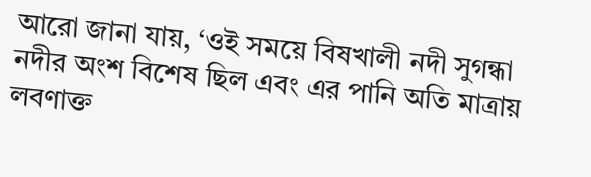আরো জানা যায়, ‘ওই সময়ে বিষখালী নদী সুগন্ধা নদীর অংশ বিশেষ ছিল এবং এর পানি অতি মাত্রায় লবণাক্ত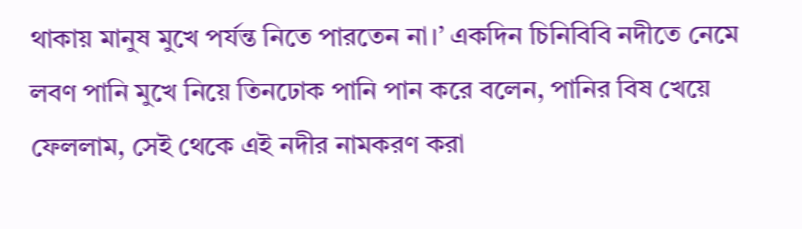থাকায় মানুষ মুখে পর্যন্ত নিতে পারতেন না।’ একদিন চিনিবিবি নদীতে নেমে লবণ পানি মুখে নিয়ে তিনঢোক পানি পান করে বলেন, পানির বিষ খেয়ে ফেললাম, সেই থেকে এই নদীর নামকরণ করা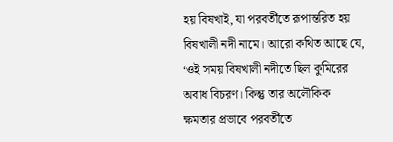হয় বিষখাই, যা পরবর্তীতে রূপান্তরিত হয় বিষখালী নদী নামে। আরো কথিত আছে যে, ‘ওই সময় বিষখালী নদীতে ছিল কুমিরের অবাধ বিচরণ। কিন্তু তার অলৌকিক ক্ষমতার প্রভাবে পরবর্তীতে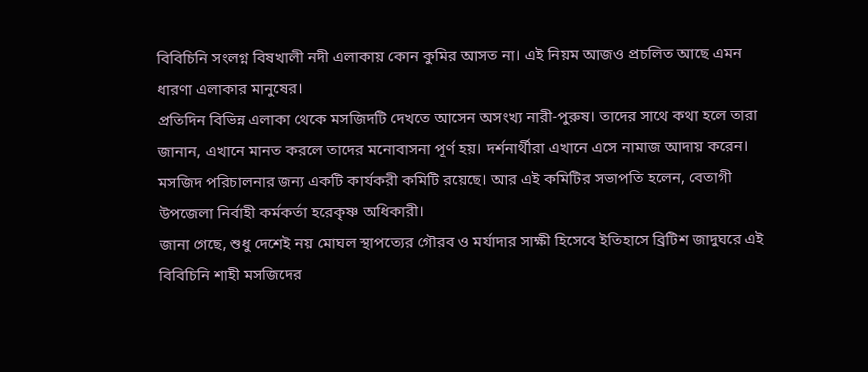বিবিচিনি সংলগ্ন বিষখালী নদী এলাকায় কোন কুমির আসত না। এই নিয়ম আজও প্রচলিত আছে এমন ধারণা এলাকার মানুষের।
প্রতিদিন বিভিন্ন এলাকা থেকে মসজিদটি দেখতে আসেন অসংখ্য নারী-পুরুষ। তাদের সাথে কথা হলে তারা জানান, এখানে মানত করলে তাদের মনোবাসনা পূর্ণ হয়। দর্শনার্থীরা এখানে এসে নামাজ আদায় করেন।
মসজিদ পরিচালনার জন্য একটি কার্যকরী কমিটি রয়েছে। আর এই কমিটির সভাপতি হলেন, বেতাগী উপজেলা নির্বাহী কর্মকর্তা হরেকৃষ্ণ অধিকারী।
জানা গেছে, শুধু দেশেই নয় মোঘল স্থাপত্যের গৌরব ও মর্যাদার সাক্ষী হিসেবে ইতিহাসে ব্রিটিশ জাদুঘরে এই বিবিচিনি শাহী মসজিদের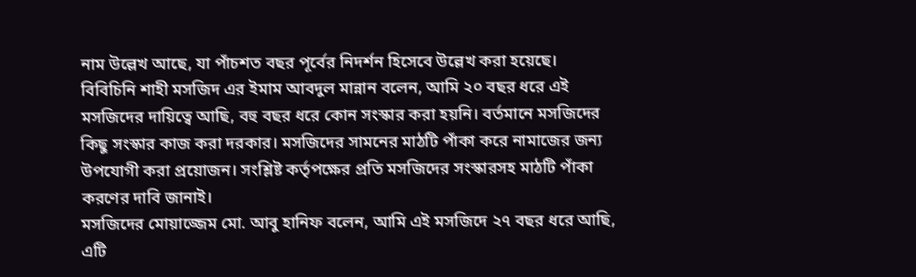নাম উল্লেখ আছে, যা পাঁচশত বছর পূর্বের নিদর্শন হিসেবে উল্লেখ করা হয়েছে।
বিবিচিনি শাহী মসজিদ এর ইমাম আবদুল মান্নান বলেন, আমি ২০ বছর ধরে এই মসজিদের দায়িত্বে আছি, বহু বছর ধরে কোন সংস্কার করা হয়নি। বর্তমানে মসজিদের কিছু সংস্কার কাজ করা দরকার। মসজিদের সামনের মাঠটি পাঁকা করে নামাজের জন্য উপযোগী করা প্রয়োজন। সংশ্লিষ্ট কর্তৃপক্ষের প্রতি মসজিদের সংস্কারসহ মাঠটি পাঁকা করণের দাবি জানাই।
মসজিদের মোয়াজ্জেম মো. আবু হানিফ বলেন, আমি এই মসজিদে ২৭ বছর ধরে আছি, এটি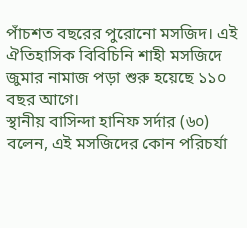পাঁচশত বছরের পুরোনো মসজিদ। এই ঐতিহাসিক বিবিচিনি শাহী মসজিদে জুমার নামাজ পড়া শুরু হয়েছে ১১০ বছর আগে।
স্থানীয় বাসিন্দা হানিফ সর্দার (৬০) বলেন, এই মসজিদের কোন পরিচর্যা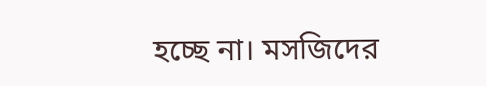হচ্ছে না। মসজিদের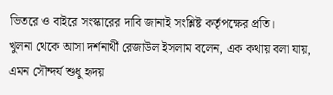ভিতরে ও বাইরে সংস্কারের দাবি জানাই সংশ্লিষ্ট কর্তৃপক্ষের প্রতি।
খুলনা থেকে আসা দর্শনার্থী রেজাউল ইসলাম বলেন, এক কথায় বলা যায়, এমন সৌন্দর্য শুধু হৃদয়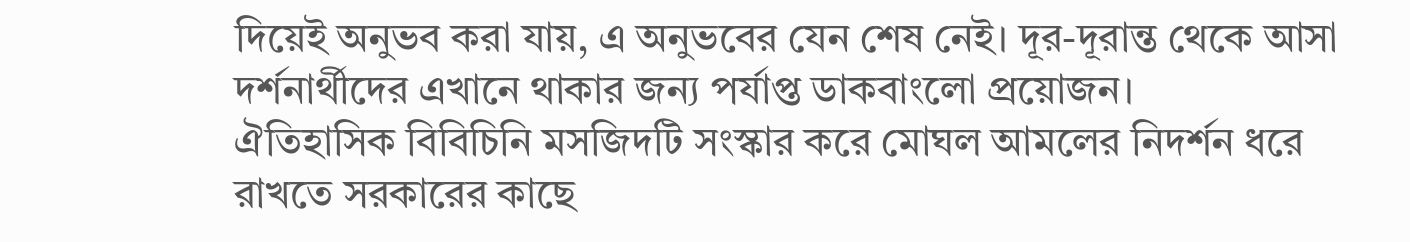দিয়েই অনুভব করা যায়, এ অনুভবের যেন শেষ নেই। দূর-দূরান্ত থেকে আসা দর্শনার্থীদের এখানে থাকার জন্য পর্যাপ্ত ডাকবাংলো প্রয়োজন।
ঐতিহাসিক বিবিচিনি মসজিদটি সংস্কার করে মোঘল আমলের নিদর্শন ধরে রাখতে সরকারের কাছে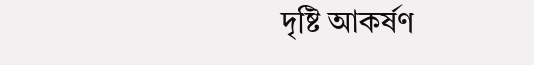দৃষ্টি আকর্ষণ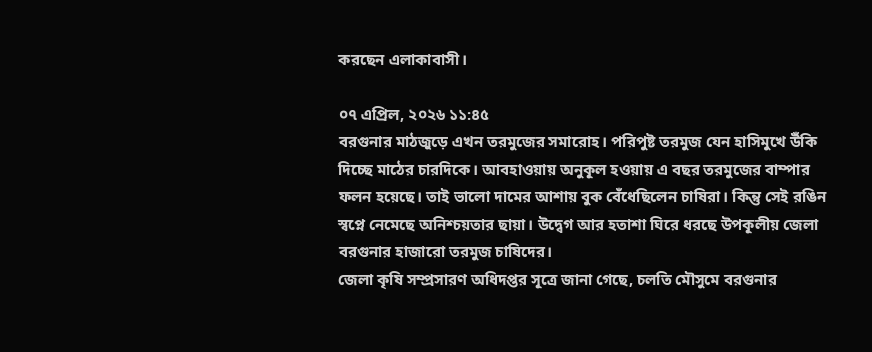করছেন এলাকাবাসী।

০৭ এপ্রিল, ২০২৬ ১১:৪৫
বরগুনার মাঠজুড়ে এখন তরমুজের সমারোহ। পরিপুষ্ট তরমুজ যেন হাসিমুখে উঁকি দিচ্ছে মাঠের চারদিকে। আবহাওয়ায় অনুকূল হওয়ায় এ বছর তরমুজের বাম্পার ফলন হয়েছে। তাই ভালো দামের আশায় বুক বেঁধেছিলেন চাষিরা। কিন্তু সেই রঙিন স্বপ্নে নেমেছে অনিশ্চয়তার ছায়া। উদ্বেগ আর হতাশা ঘিরে ধরছে উপকূলীয় জেলা বরগুনার হাজারো তরমুজ চাষিদের।
জেলা কৃষি সম্প্রসারণ অধিদপ্তর সূত্রে জানা গেছে, চলতি মৌসুমে বরগুনার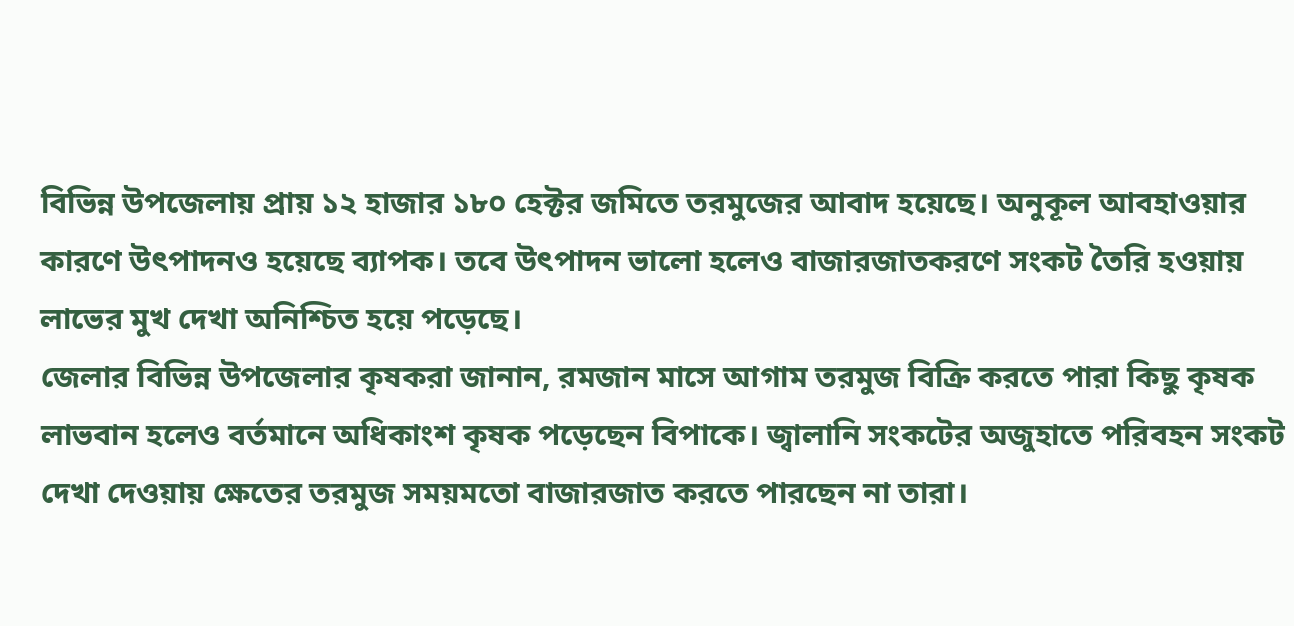বিভিন্ন উপজেলায় প্রায় ১২ হাজার ১৮০ হেক্টর জমিতে তরমুজের আবাদ হয়েছে। অনুকূল আবহাওয়ার কারণে উৎপাদনও হয়েছে ব্যাপক। তবে উৎপাদন ভালো হলেও বাজারজাতকরণে সংকট তৈরি হওয়ায় লাভের মুখ দেখা অনিশ্চিত হয়ে পড়েছে।
জেলার বিভিন্ন উপজেলার কৃষকরা জানান, রমজান মাসে আগাম তরমুজ বিক্রি করতে পারা কিছু কৃষক লাভবান হলেও বর্তমানে অধিকাংশ কৃষক পড়েছেন বিপাকে। জ্বালানি সংকটের অজুহাতে পরিবহন সংকট দেখা দেওয়ায় ক্ষেতের তরমুজ সময়মতো বাজারজাত করতে পারছেন না তারা।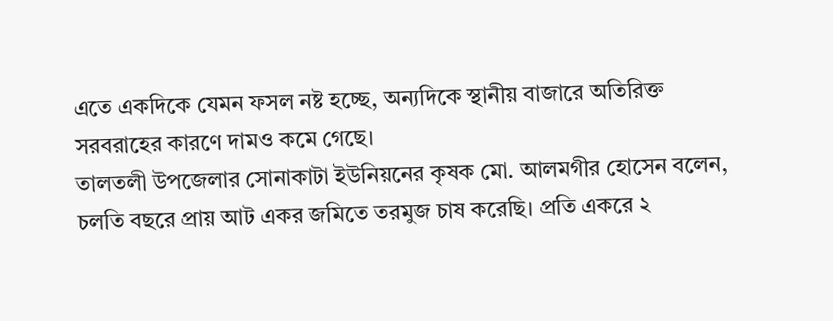এতে একদিকে যেমন ফসল নষ্ট হচ্ছে, অন্যদিকে স্থানীয় বাজারে অতিরিক্ত সরবরাহের কারণে দামও কমে গেছে।
তালতলী উপজেলার সোনাকাটা ইউনিয়নের কৃষক মো. আলমগীর হোসেন বলেন, চলতি বছরে প্রায় আট একর জমিতে তরমুজ চাষ করেছি। প্রতি একরে ২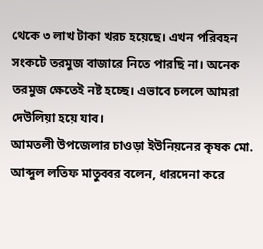থেকে ৩ লাখ টাকা খরচ হয়েছে। এখন পরিবহন সংকটে তরমুজ বাজারে নিতে পারছি না। অনেক তরমুজ ক্ষেতেই নষ্ট হচ্ছে। এভাবে চললে আমরা দেউলিয়া হয়ে যাব।
আমতলী উপজেলার চাওড়া ইউনিয়নের কৃষক মো. আব্দুল লতিফ মাতুব্বর বলেন, ধারদেনা করে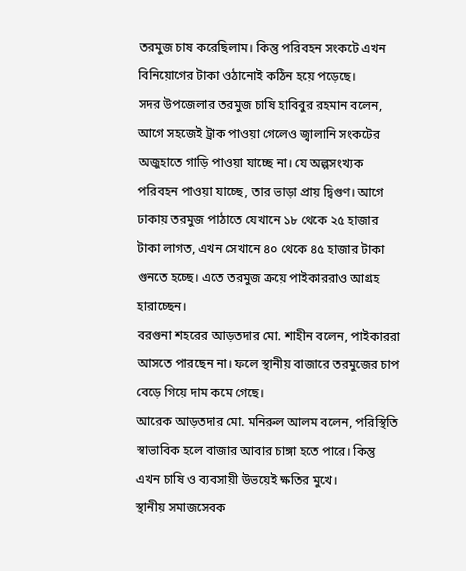তরমুজ চাষ করেছিলাম। কিন্তু পরিবহন সংকটে এখন বিনিয়োগের টাকা ওঠানোই কঠিন হয়ে পড়েছে।
সদর উপজেলার তরমুজ চাষি হাবিবুর রহমান বলেন, আগে সহজেই ট্রাক পাওয়া গেলেও জ্বালানি সংকটের অজুহাতে গাড়ি পাওয়া যাচ্ছে না। যে অল্পসংখ্যক পরিবহন পাওয়া যাচ্ছে, তার ভাড়া প্রায় দ্বিগুণ। আগে ঢাকায় তরমুজ পাঠাতে যেখানে ১৮ থেকে ২৫ হাজার টাকা লাগত, এখন সেখানে ৪০ থেকে ৪৫ হাজার টাকা গুনতে হচ্ছে। এতে তরমুজ ক্রয়ে পাইকাররাও আগ্রহ হারাচ্ছেন।
বরগুনা শহরের আড়তদার মো. শাহীন বলেন, পাইকাররা আসতে পারছেন না। ফলে স্থানীয় বাজারে তরমুজের চাপ বেড়ে গিয়ে দাম কমে গেছে।
আরেক আড়তদার মো. মনিরুল আলম বলেন, পরিস্থিতি স্বাভাবিক হলে বাজার আবার চাঙ্গা হতে পারে। কিন্তু এখন চাষি ও ব্যবসায়ী উভয়েই ক্ষতির মুখে।
স্থানীয় সমাজসেবক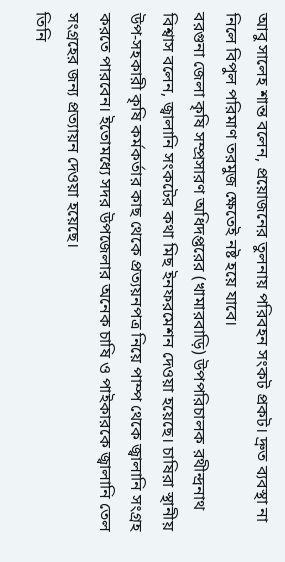আবু সালেহ শান্ত বলেন, প্রয়োজনের তুলনায় পরিবহন সংকট প্রকট। দ্রুত ব্যবস্থা না নিলে বিপুল পরিমাণ তরমুজ ক্ষেতেই নষ্ট হয়ে যাবে।
বরগুনা জেলা কৃষি সম্প্রসারণ অধিদপ্তরের (খামারবাড়ি) উপপরিচালক রথীন্দ্রনাথ বিশ্বাস বলেন, জ্বালানি সংকটের কথা মিছ ইনফরমেশন দেওয়া হয়েছে। চাষিরা স্থানীয় উপ-সহকারী কৃষি কর্মকর্তার কাছ থেকে প্রত্যয়নপত্র নিয়ে পাম্প থেকে জ্বালানি সংগ্রহ করতে পারবেন। ইতোমধ্যে সদর উপজেলার অনেক চাষি ও পাইকারকে জ্বালানি তেল সংগ্রহের জন্য প্রত্যায়ন দেওয়া হয়েছে।
তিনি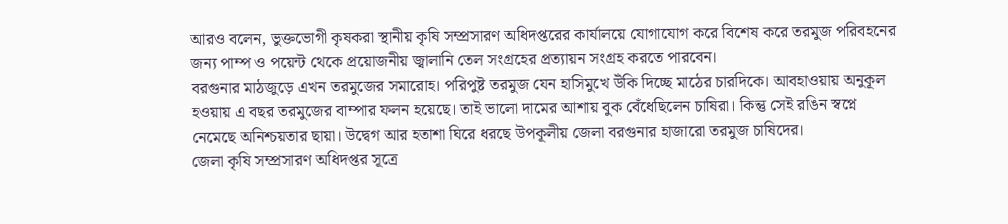আরও বলেন, ভুক্তভোগী কৃষকরা স্থানীয় কৃষি সম্প্রসারণ অধিদপ্তরের কার্যালয়ে যোগাযোগ করে বিশেষ করে তরমুজ পরিবহনের জন্য পাম্প ও পয়েন্ট থেকে প্রয়োজনীয় জ্বালানি তেল সংগ্রহের প্রত্যায়ন সংগ্রহ করতে পারবেন।
বরগুনার মাঠজুড়ে এখন তরমুজের সমারোহ। পরিপুষ্ট তরমুজ যেন হাসিমুখে উঁকি দিচ্ছে মাঠের চারদিকে। আবহাওয়ায় অনুকূল হওয়ায় এ বছর তরমুজের বাম্পার ফলন হয়েছে। তাই ভালো দামের আশায় বুক বেঁধেছিলেন চাষিরা। কিন্তু সেই রঙিন স্বপ্নে নেমেছে অনিশ্চয়তার ছায়া। উদ্বেগ আর হতাশা ঘিরে ধরছে উপকূলীয় জেলা বরগুনার হাজারো তরমুজ চাষিদের।
জেলা কৃষি সম্প্রসারণ অধিদপ্তর সূত্রে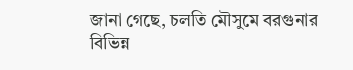জানা গেছে, চলতি মৌসুমে বরগুনার বিভিন্ন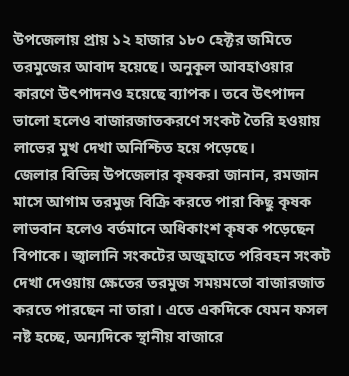উপজেলায় প্রায় ১২ হাজার ১৮০ হেক্টর জমিতে তরমুজের আবাদ হয়েছে। অনুকূল আবহাওয়ার কারণে উৎপাদনও হয়েছে ব্যাপক। তবে উৎপাদন ভালো হলেও বাজারজাতকরণে সংকট তৈরি হওয়ায় লাভের মুখ দেখা অনিশ্চিত হয়ে পড়েছে।
জেলার বিভিন্ন উপজেলার কৃষকরা জানান, রমজান মাসে আগাম তরমুজ বিক্রি করতে পারা কিছু কৃষক লাভবান হলেও বর্তমানে অধিকাংশ কৃষক পড়েছেন বিপাকে। জ্বালানি সংকটের অজুহাতে পরিবহন সংকট দেখা দেওয়ায় ক্ষেতের তরমুজ সময়মতো বাজারজাত করতে পারছেন না তারা। এতে একদিকে যেমন ফসল নষ্ট হচ্ছে, অন্যদিকে স্থানীয় বাজারে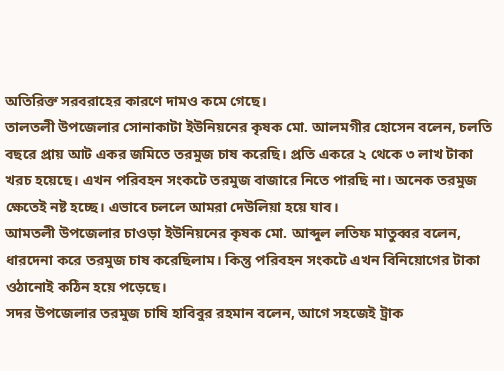অতিরিক্ত সরবরাহের কারণে দামও কমে গেছে।
তালতলী উপজেলার সোনাকাটা ইউনিয়নের কৃষক মো. আলমগীর হোসেন বলেন, চলতি বছরে প্রায় আট একর জমিতে তরমুজ চাষ করেছি। প্রতি একরে ২ থেকে ৩ লাখ টাকা খরচ হয়েছে। এখন পরিবহন সংকটে তরমুজ বাজারে নিতে পারছি না। অনেক তরমুজ ক্ষেতেই নষ্ট হচ্ছে। এভাবে চললে আমরা দেউলিয়া হয়ে যাব।
আমতলী উপজেলার চাওড়া ইউনিয়নের কৃষক মো. আব্দুল লতিফ মাতুব্বর বলেন, ধারদেনা করে তরমুজ চাষ করেছিলাম। কিন্তু পরিবহন সংকটে এখন বিনিয়োগের টাকা ওঠানোই কঠিন হয়ে পড়েছে।
সদর উপজেলার তরমুজ চাষি হাবিবুর রহমান বলেন, আগে সহজেই ট্রাক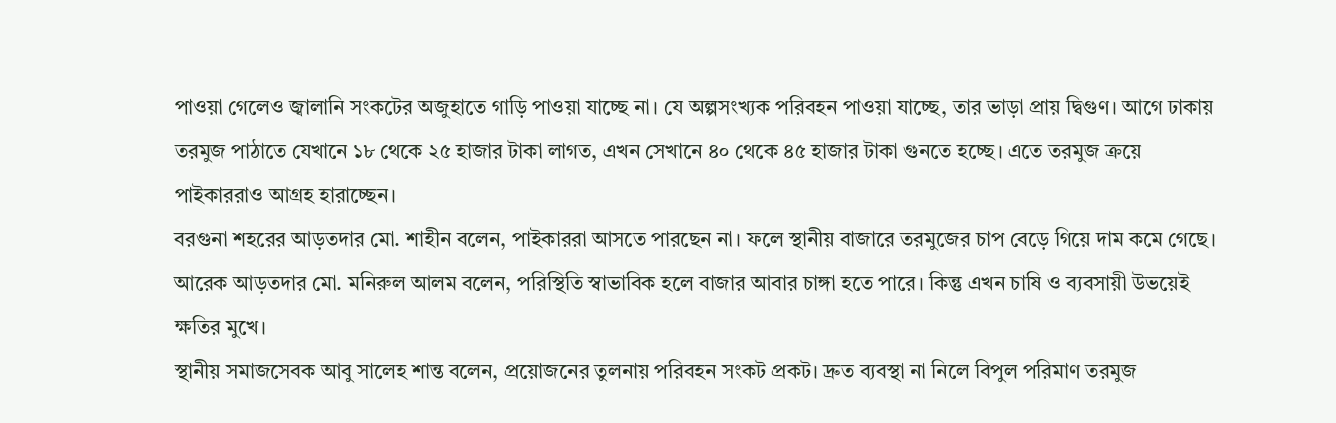পাওয়া গেলেও জ্বালানি সংকটের অজুহাতে গাড়ি পাওয়া যাচ্ছে না। যে অল্পসংখ্যক পরিবহন পাওয়া যাচ্ছে, তার ভাড়া প্রায় দ্বিগুণ। আগে ঢাকায় তরমুজ পাঠাতে যেখানে ১৮ থেকে ২৫ হাজার টাকা লাগত, এখন সেখানে ৪০ থেকে ৪৫ হাজার টাকা গুনতে হচ্ছে। এতে তরমুজ ক্রয়ে পাইকাররাও আগ্রহ হারাচ্ছেন।
বরগুনা শহরের আড়তদার মো. শাহীন বলেন, পাইকাররা আসতে পারছেন না। ফলে স্থানীয় বাজারে তরমুজের চাপ বেড়ে গিয়ে দাম কমে গেছে।
আরেক আড়তদার মো. মনিরুল আলম বলেন, পরিস্থিতি স্বাভাবিক হলে বাজার আবার চাঙ্গা হতে পারে। কিন্তু এখন চাষি ও ব্যবসায়ী উভয়েই ক্ষতির মুখে।
স্থানীয় সমাজসেবক আবু সালেহ শান্ত বলেন, প্রয়োজনের তুলনায় পরিবহন সংকট প্রকট। দ্রুত ব্যবস্থা না নিলে বিপুল পরিমাণ তরমুজ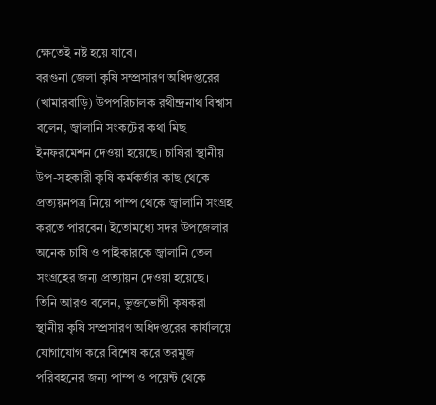ক্ষেতেই নষ্ট হয়ে যাবে।
বরগুনা জেলা কৃষি সম্প্রসারণ অধিদপ্তরের (খামারবাড়ি) উপপরিচালক রথীন্দ্রনাথ বিশ্বাস বলেন, জ্বালানি সংকটের কথা মিছ ইনফরমেশন দেওয়া হয়েছে। চাষিরা স্থানীয় উপ-সহকারী কৃষি কর্মকর্তার কাছ থেকে প্রত্যয়নপত্র নিয়ে পাম্প থেকে জ্বালানি সংগ্রহ করতে পারবেন। ইতোমধ্যে সদর উপজেলার অনেক চাষি ও পাইকারকে জ্বালানি তেল সংগ্রহের জন্য প্রত্যায়ন দেওয়া হয়েছে।
তিনি আরও বলেন, ভুক্তভোগী কৃষকরা স্থানীয় কৃষি সম্প্রসারণ অধিদপ্তরের কার্যালয়ে যোগাযোগ করে বিশেষ করে তরমুজ পরিবহনের জন্য পাম্প ও পয়েন্ট থেকে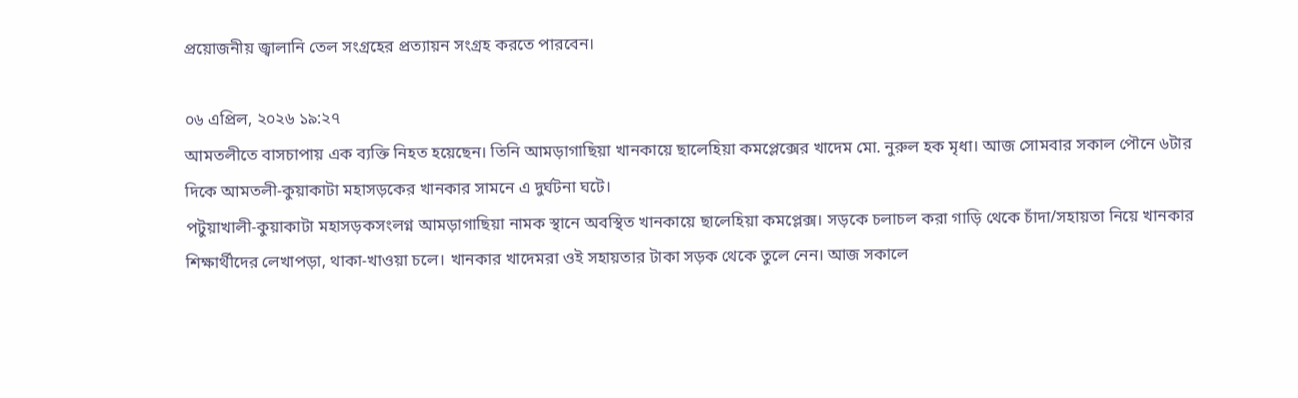প্রয়োজনীয় জ্বালানি তেল সংগ্রহের প্রত্যায়ন সংগ্রহ করতে পারবেন।

০৬ এপ্রিল, ২০২৬ ১৯:২৭
আমতলীতে বাসচাপায় এক ব্যক্তি নিহত হয়েছেন। তিনি আমড়াগাছিয়া খানকায়ে ছালেহিয়া কমপ্লেক্সের খাদেম মো. নুরুল হক মৃধা। আজ সোমবার সকাল পৌনে ৬টার দিকে আমতলী-কুয়াকাটা মহাসড়কের খানকার সামনে এ দুর্ঘটনা ঘটে।
পটুয়াখালী-কুয়াকাটা মহাসড়কসংলগ্ন আমড়াগাছিয়া নামক স্থানে অবস্থিত খানকায়ে ছালেহিয়া কমপ্লেক্স। সড়কে চলাচল করা গাড়ি থেকে চাঁদা/সহায়তা নিয়ে খানকার শিক্ষার্থীদের লেখাপড়া, থাকা-খাওয়া চলে। খানকার খাদেমরা ওই সহায়তার টাকা সড়ক থেকে তুলে নেন। আজ সকালে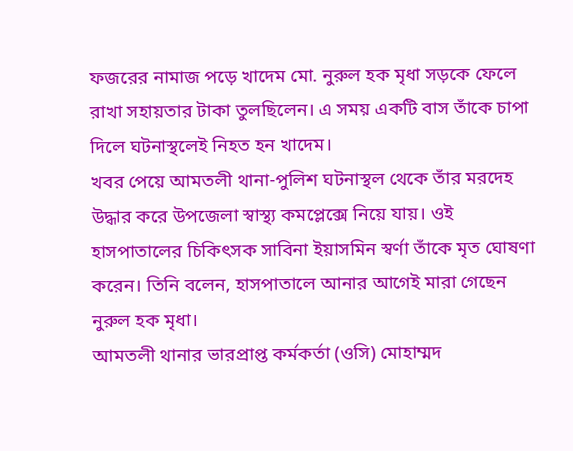ফজরের নামাজ পড়ে খাদেম মো. নুরুল হক মৃধা সড়কে ফেলে রাখা সহায়তার টাকা তুলছিলেন। এ সময় একটি বাস তাঁকে চাপা দিলে ঘটনাস্থলেই নিহত হন খাদেম।
খবর পেয়ে আমতলী থানা-পুলিশ ঘটনাস্থল থেকে তাঁর মরদেহ উদ্ধার করে উপজেলা স্বাস্থ্য কমপ্লেক্সে নিয়ে যায়। ওই হাসপাতালের চিকিৎসক সাবিনা ইয়াসমিন স্বর্ণা তাঁকে মৃত ঘোষণা করেন। তিনি বলেন, হাসপাতালে আনার আগেই মারা গেছেন নুরুল হক মৃধা।
আমতলী থানার ভারপ্রাপ্ত কর্মকর্তা (ওসি) মোহাম্মদ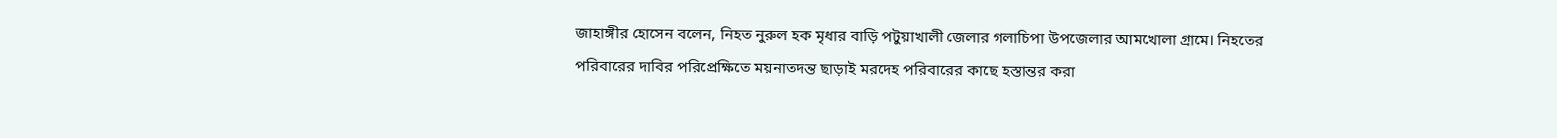জাহাঙ্গীর হোসেন বলেন, নিহত নুরুল হক মৃধার বাড়ি পটুয়াখালী জেলার গলাচিপা উপজেলার আমখোলা গ্রামে। নিহতের পরিবারের দাবির পরিপ্রেক্ষিতে ময়নাতদন্ত ছাড়াই মরদেহ পরিবারের কাছে হস্তান্তর করা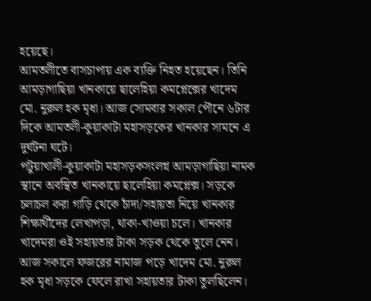হয়েছে।
আমতলীতে বাসচাপায় এক ব্যক্তি নিহত হয়েছেন। তিনি আমড়াগাছিয়া খানকায়ে ছালেহিয়া কমপ্লেক্সের খাদেম মো. নুরুল হক মৃধা। আজ সোমবার সকাল পৌনে ৬টার দিকে আমতলী-কুয়াকাটা মহাসড়কের খানকার সামনে এ দুর্ঘটনা ঘটে।
পটুয়াখালী-কুয়াকাটা মহাসড়কসংলগ্ন আমড়াগাছিয়া নামক স্থানে অবস্থিত খানকায়ে ছালেহিয়া কমপ্লেক্স। সড়কে চলাচল করা গাড়ি থেকে চাঁদা/সহায়তা নিয়ে খানকার শিক্ষার্থীদের লেখাপড়া, থাকা-খাওয়া চলে। খানকার খাদেমরা ওই সহায়তার টাকা সড়ক থেকে তুলে নেন। আজ সকালে ফজরের নামাজ পড়ে খাদেম মো. নুরুল হক মৃধা সড়কে ফেলে রাখা সহায়তার টাকা তুলছিলেন।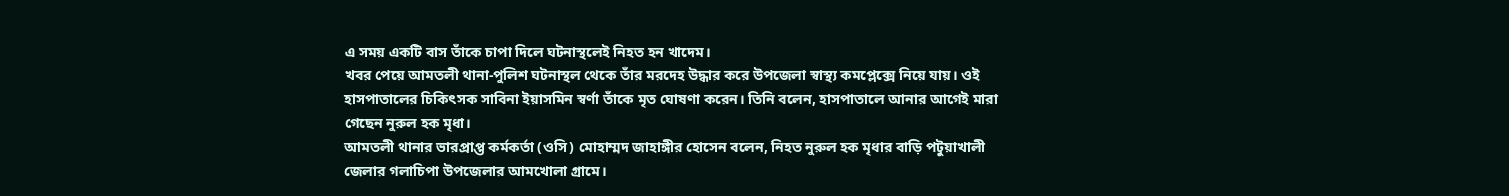এ সময় একটি বাস তাঁকে চাপা দিলে ঘটনাস্থলেই নিহত হন খাদেম।
খবর পেয়ে আমতলী থানা-পুলিশ ঘটনাস্থল থেকে তাঁর মরদেহ উদ্ধার করে উপজেলা স্বাস্থ্য কমপ্লেক্সে নিয়ে যায়। ওই হাসপাতালের চিকিৎসক সাবিনা ইয়াসমিন স্বর্ণা তাঁকে মৃত ঘোষণা করেন। তিনি বলেন, হাসপাতালে আনার আগেই মারা গেছেন নুরুল হক মৃধা।
আমতলী থানার ভারপ্রাপ্ত কর্মকর্তা (ওসি) মোহাম্মদ জাহাঙ্গীর হোসেন বলেন, নিহত নুরুল হক মৃধার বাড়ি পটুয়াখালী জেলার গলাচিপা উপজেলার আমখোলা গ্রামে।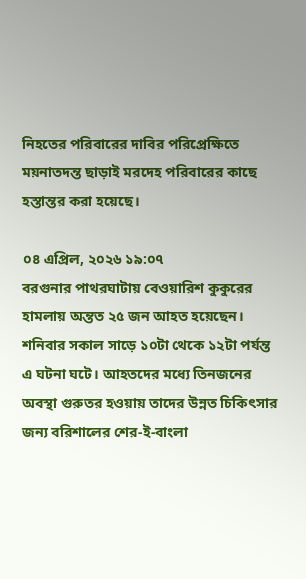নিহতের পরিবারের দাবির পরিপ্রেক্ষিতে ময়নাতদন্ত ছাড়াই মরদেহ পরিবারের কাছে হস্তান্তর করা হয়েছে।

০৪ এপ্রিল, ২০২৬ ১৯:০৭
বরগুনার পাথরঘাটায় বেওয়ারিশ কুকুরের হামলায় অন্তত ২৫ জন আহত হয়েছেন। শনিবার সকাল সাড়ে ১০টা থেকে ১২টা পর্যন্ত এ ঘটনা ঘটে। আহতদের মধ্যে তিনজনের অবস্থা গুরুতর হওয়ায় তাদের উন্নত চিকিৎসার জন্য বরিশালের শের-ই-বাংলা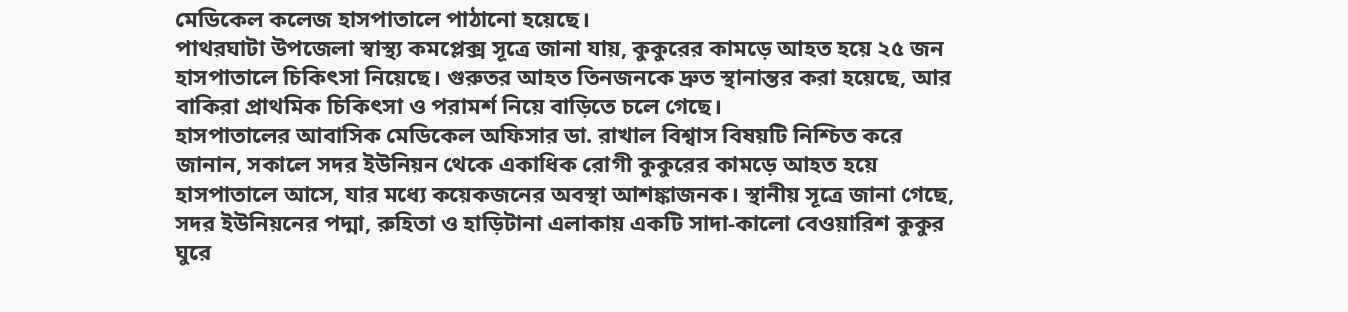মেডিকেল কলেজ হাসপাতালে পাঠানো হয়েছে।
পাথরঘাটা উপজেলা স্বাস্থ্য কমপ্লেক্স সূত্রে জানা যায়, কুকুরের কামড়ে আহত হয়ে ২৫ জন হাসপাতালে চিকিৎসা নিয়েছে। গুরুতর আহত তিনজনকে দ্রুত স্থানান্তর করা হয়েছে, আর বাকিরা প্রাথমিক চিকিৎসা ও পরামর্শ নিয়ে বাড়িতে চলে গেছে।
হাসপাতালের আবাসিক মেডিকেল অফিসার ডা. রাখাল বিশ্বাস বিষয়টি নিশ্চিত করে জানান, সকালে সদর ইউনিয়ন থেকে একাধিক রোগী কুকুরের কামড়ে আহত হয়ে হাসপাতালে আসে, যার মধ্যে কয়েকজনের অবস্থা আশঙ্কাজনক। স্থানীয় সূত্রে জানা গেছে, সদর ইউনিয়নের পদ্মা, রুহিতা ও হাড়িটানা এলাকায় একটি সাদা-কালো বেওয়ারিশ কুকুর ঘুরে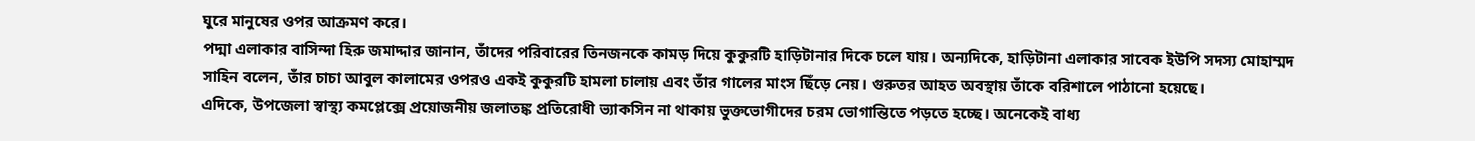ঘুরে মানুষের ওপর আক্রমণ করে।
পদ্মা এলাকার বাসিন্দা হিরু জমাদ্দার জানান, তাঁদের পরিবারের তিনজনকে কামড় দিয়ে কুকুরটি হাড়িটানার দিকে চলে যায়। অন্যদিকে, হাড়িটানা এলাকার সাবেক ইউপি সদস্য মোহাম্মদ সাহিন বলেন, তাঁর চাচা আবুল কালামের ওপরও একই কুকুরটি হামলা চালায় এবং তাঁর গালের মাংস ছিঁড়ে নেয়। গুরুতর আহত অবস্থায় তাঁকে বরিশালে পাঠানো হয়েছে।
এদিকে, উপজেলা স্বাস্থ্য কমপ্লেক্সে প্রয়োজনীয় জলাতঙ্ক প্রতিরোধী ভ্যাকসিন না থাকায় ভুক্তভোগীদের চরম ভোগান্তিতে পড়তে হচ্ছে। অনেকেই বাধ্য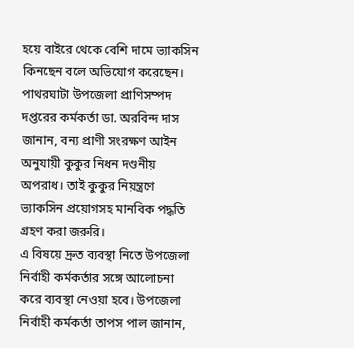হয়ে বাইরে থেকে বেশি দামে ভ্যাকসিন কিনছেন বলে অভিযোগ করেছেন।
পাথরঘাটা উপজেলা প্রাণিসম্পদ দপ্তরের কর্মকর্তা ডা. অরবিন্দ দাস জানান, বন্য প্রাণী সংরক্ষণ আইন অনুযায়ী কুকুর নিধন দণ্ডনীয় অপরাধ। তাই কুকুর নিয়ন্ত্রণে ভ্যাকসিন প্রয়োগসহ মানবিক পদ্ধতি গ্রহণ করা জরুরি।
এ বিষয়ে দ্রুত ব্যবস্থা নিতে উপজেলা নির্বাহী কর্মকর্তার সঙ্গে আলোচনা করে ব্যবস্থা নেওয়া হবে। উপজেলা নির্বাহী কর্মকর্তা তাপস পাল জানান,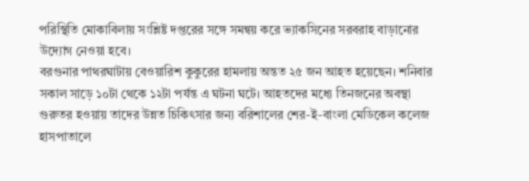পরিস্থিতি মোকাবিলায় সংশ্লিষ্ট দপ্তরের সঙ্গে সমন্বয় করে ভ্যাকসিনের সরবরাহ বাড়ানোর উদ্যোগ নেওয়া হবে।
বরগুনার পাথরঘাটায় বেওয়ারিশ কুকুরের হামলায় অন্তত ২৫ জন আহত হয়েছেন। শনিবার সকাল সাড়ে ১০টা থেকে ১২টা পর্যন্ত এ ঘটনা ঘটে। আহতদের মধ্যে তিনজনের অবস্থা গুরুতর হওয়ায় তাদের উন্নত চিকিৎসার জন্য বরিশালের শের-ই-বাংলা মেডিকেল কলেজ হাসপাতালে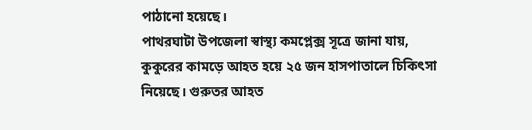পাঠানো হয়েছে।
পাথরঘাটা উপজেলা স্বাস্থ্য কমপ্লেক্স সূত্রে জানা যায়, কুকুরের কামড়ে আহত হয়ে ২৫ জন হাসপাতালে চিকিৎসা নিয়েছে। গুরুতর আহত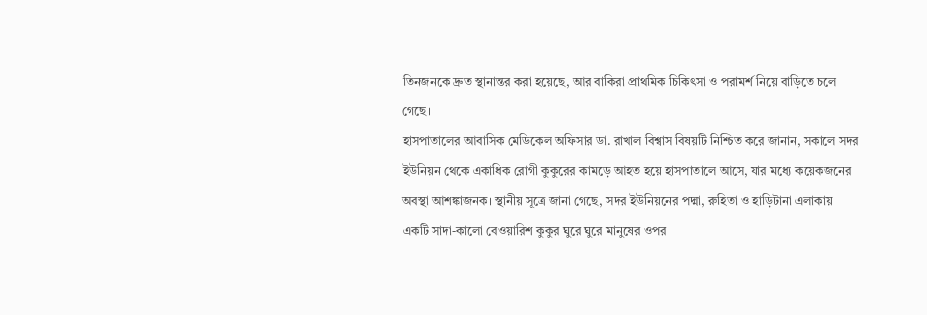তিনজনকে দ্রুত স্থানান্তর করা হয়েছে, আর বাকিরা প্রাথমিক চিকিৎসা ও পরামর্শ নিয়ে বাড়িতে চলে গেছে।
হাসপাতালের আবাসিক মেডিকেল অফিসার ডা. রাখাল বিশ্বাস বিষয়টি নিশ্চিত করে জানান, সকালে সদর ইউনিয়ন থেকে একাধিক রোগী কুকুরের কামড়ে আহত হয়ে হাসপাতালে আসে, যার মধ্যে কয়েকজনের অবস্থা আশঙ্কাজনক। স্থানীয় সূত্রে জানা গেছে, সদর ইউনিয়নের পদ্মা, রুহিতা ও হাড়িটানা এলাকায় একটি সাদা-কালো বেওয়ারিশ কুকুর ঘুরে ঘুরে মানুষের ওপর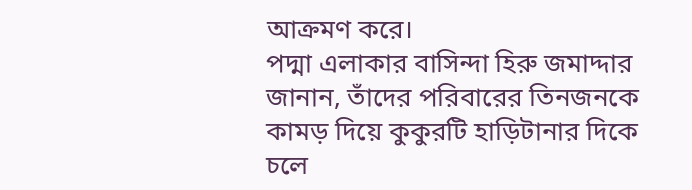আক্রমণ করে।
পদ্মা এলাকার বাসিন্দা হিরু জমাদ্দার জানান, তাঁদের পরিবারের তিনজনকে কামড় দিয়ে কুকুরটি হাড়িটানার দিকে চলে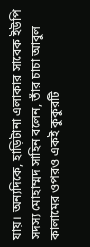যায়। অন্যদিকে, হাড়িটানা এলাকার সাবেক ইউপি সদস্য মোহাম্মদ সাহিন বলেন, তাঁর চাচা আবুল কালামের ওপরও একই কুকুরটি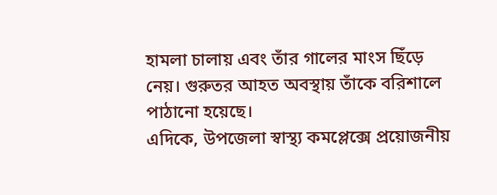হামলা চালায় এবং তাঁর গালের মাংস ছিঁড়ে নেয়। গুরুতর আহত অবস্থায় তাঁকে বরিশালে পাঠানো হয়েছে।
এদিকে, উপজেলা স্বাস্থ্য কমপ্লেক্সে প্রয়োজনীয়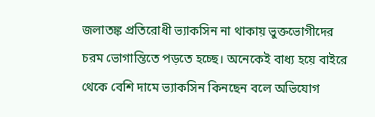জলাতঙ্ক প্রতিরোধী ভ্যাকসিন না থাকায় ভুক্তভোগীদের চরম ভোগান্তিতে পড়তে হচ্ছে। অনেকেই বাধ্য হয়ে বাইরে থেকে বেশি দামে ভ্যাকসিন কিনছেন বলে অভিযোগ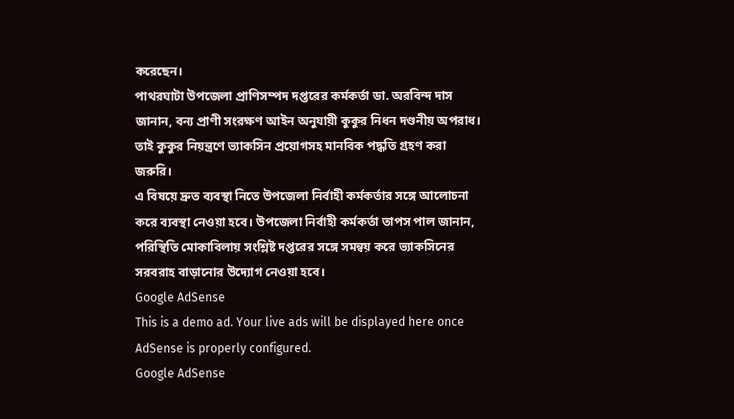করেছেন।
পাথরঘাটা উপজেলা প্রাণিসম্পদ দপ্তরের কর্মকর্তা ডা. অরবিন্দ দাস জানান, বন্য প্রাণী সংরক্ষণ আইন অনুযায়ী কুকুর নিধন দণ্ডনীয় অপরাধ। তাই কুকুর নিয়ন্ত্রণে ভ্যাকসিন প্রয়োগসহ মানবিক পদ্ধতি গ্রহণ করা জরুরি।
এ বিষয়ে দ্রুত ব্যবস্থা নিতে উপজেলা নির্বাহী কর্মকর্তার সঙ্গে আলোচনা করে ব্যবস্থা নেওয়া হবে। উপজেলা নির্বাহী কর্মকর্তা তাপস পাল জানান, পরিস্থিতি মোকাবিলায় সংশ্লিষ্ট দপ্তরের সঙ্গে সমন্বয় করে ভ্যাকসিনের সরবরাহ বাড়ানোর উদ্যোগ নেওয়া হবে।
Google AdSense
This is a demo ad. Your live ads will be displayed here once AdSense is properly configured.
Google AdSense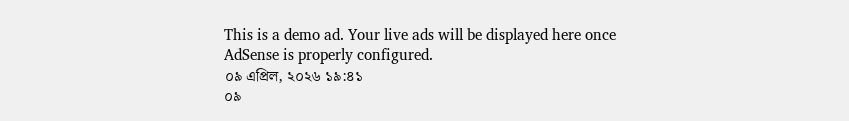This is a demo ad. Your live ads will be displayed here once AdSense is properly configured.
০৯ এপ্রিল, ২০২৬ ১৯:৪১
০৯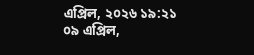এপ্রিল, ২০২৬ ১৯:২১
০৯ এপ্রিল,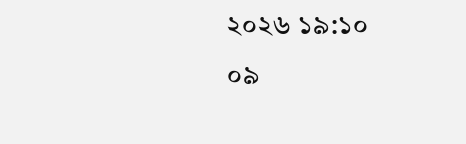২০২৬ ১৯:১০
০৯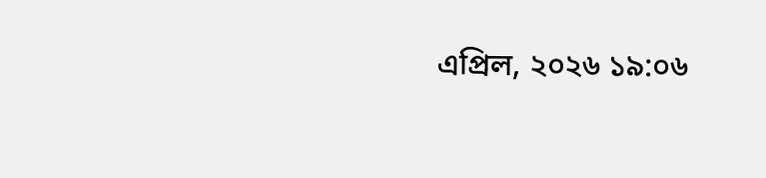এপ্রিল, ২০২৬ ১৯:০৬